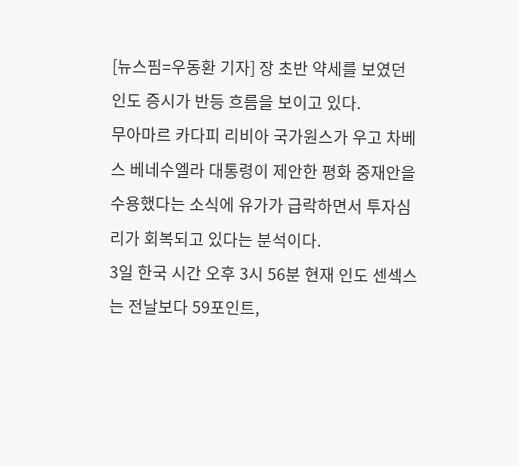[뉴스핌=우동환 기자] 장 초반 약세를 보였던 인도 증시가 반등 흐름을 보이고 있다.
무아마르 카다피 리비아 국가원스가 우고 차베스 베네수엘라 대통령이 제안한 평화 중재안을 수용했다는 소식에 유가가 급락하면서 투자심리가 회복되고 있다는 분석이다.
3일 한국 시간 오후 3시 56분 현재 인도 센섹스는 전날보다 59포인트,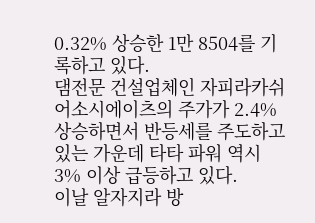0.32% 상승한 1만 8504를 기록하고 있다.
댐전문 건설업체인 자피라카쉬 어소시에이츠의 주가가 2.4% 상승하면서 반등세를 주도하고 있는 가운데 타타 파워 역시 3% 이상 급등하고 있다.
이날 알자지라 방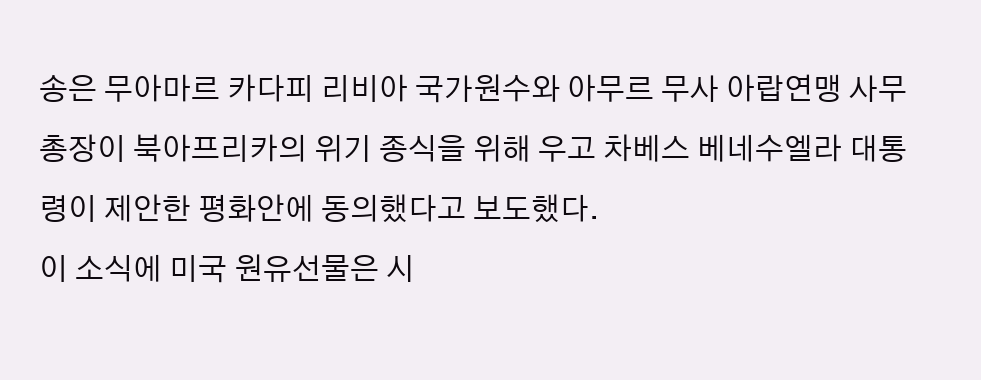송은 무아마르 카다피 리비아 국가원수와 아무르 무사 아랍연맹 사무총장이 북아프리카의 위기 종식을 위해 우고 차베스 베네수엘라 대통령이 제안한 평화안에 동의했다고 보도했다.
이 소식에 미국 원유선물은 시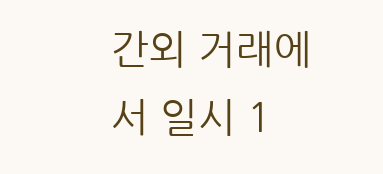간외 거래에서 일시 1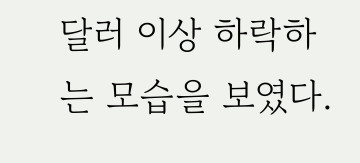달러 이상 하락하는 모습을 보였다.